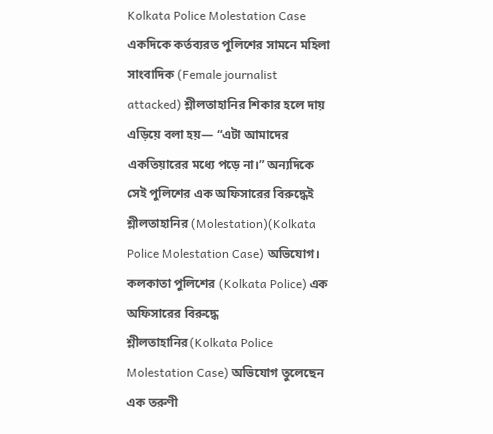Kolkata Police Molestation Case
একদিকে কর্তব্যরত পুলিশের সামনে মহিলা সাংবাদিক (Female journalist attacked) শ্লীলতাহানির শিকার হলে দায় এড়িয়ে বলা হয়— “এটা আমাদের একতিয়ারের মধ্যে পড়ে না।” অন্যদিকে সেই পুলিশের এক অফিসারের বিরুদ্ধেই শ্লীলতাহানির (Molestation)(Kolkata Police Molestation Case) অভিযোগ। কলকাতা পুলিশের (Kolkata Police) এক অফিসারের বিরুদ্ধে শ্লীলতাহানির(Kolkata Police Molestation Case) অভিযোগ তুলেছেন এক তরুণী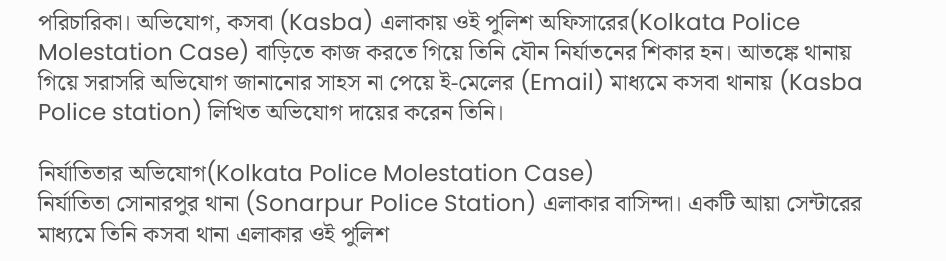পরিচারিকা। অভিযোগ, কসবা (Kasba) এলাকায় ওই পুলিশ অফিসারের(Kolkata Police Molestation Case) বাড়িতে কাজ করতে গিয়ে তিনি যৌন নির্যাতনের শিকার হন। আতঙ্কে থানায় গিয়ে সরাসরি অভিযোগ জানানোর সাহস না পেয়ে ই-মেলের (Email) মাধ্যমে কসবা থানায় (Kasba Police station) লিখিত অভিযোগ দায়ের করেন তিনি।

নির্যাতিতার অভিযোগ(Kolkata Police Molestation Case)
নির্যাতিতা সোনারপুর থানা (Sonarpur Police Station) এলাকার বাসিন্দা। একটি আয়া সেন্টারের মাধ্যমে তিনি কসবা থানা এলাকার ওই পুলিশ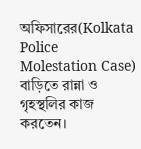অফিসারের(Kolkata Police Molestation Case) বাড়িতে রান্না ও গৃহস্থলির কাজ করতেন।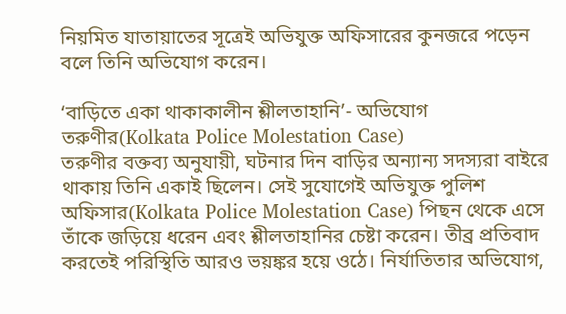নিয়মিত যাতায়াতের সূত্রেই অভিযুক্ত অফিসারের কুনজরে পড়েন বলে তিনি অভিযোগ করেন।

‘বাড়িতে একা থাকাকালীন শ্লীলতাহানি’- অভিযোগ তরুণীর(Kolkata Police Molestation Case)
তরুণীর বক্তব্য অনুযায়ী, ঘটনার দিন বাড়ির অন্যান্য সদস্যরা বাইরে থাকায় তিনি একাই ছিলেন। সেই সুযোগেই অভিযুক্ত পুলিশ অফিসার(Kolkata Police Molestation Case) পিছন থেকে এসে তাঁকে জড়িয়ে ধরেন এবং শ্লীলতাহানির চেষ্টা করেন। তীব্র প্রতিবাদ করতেই পরিস্থিতি আরও ভয়ঙ্কর হয়ে ওঠে। নির্যাতিতার অভিযোগ,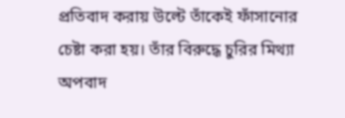প্রতিবাদ করায় উল্টে তাঁকেই ফাঁসানোর চেষ্টা করা হয়। তাঁর বিরুদ্ধে চুরির মিথ্যা অপবাদ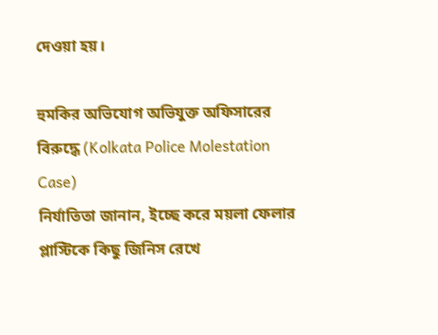দেওয়া হয়।

হুমকির অভিযোগ অভিযুক্ত অফিসারের বিরুদ্ধে (Kolkata Police Molestation Case)
নির্যাতিতা জানান, ইচ্ছে করে ময়লা ফেলার প্লাস্টিকে কিছু জিনিস রেখে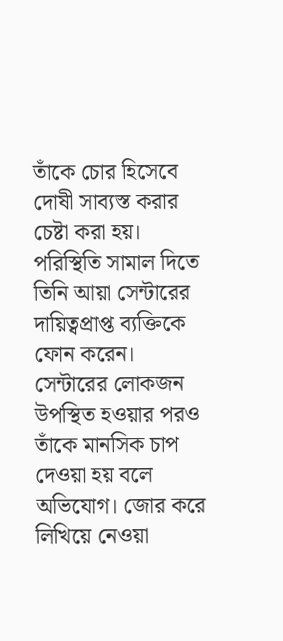তাঁকে চোর হিসেবে দোষী সাব্যস্ত করার চেষ্টা করা হয়। পরিস্থিতি সামাল দিতে তিনি আয়া সেন্টারের দায়িত্বপ্রাপ্ত ব্যক্তিকে ফোন করেন। সেন্টারের লোকজন উপস্থিত হওয়ার পরও তাঁকে মানসিক চাপ দেওয়া হয় বলে অভিযোগ। জোর করে লিখিয়ে নেওয়া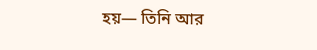হয়— তিনি আর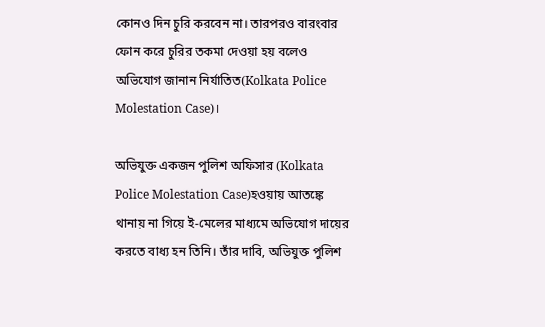কোনও দিন চুরি করবেন না। তারপরও বারংবার ফোন করে চুরির তকমা দেওয়া হয় বলেও অভিযোগ জানান নির্যাতিত(Kolkata Police Molestation Case)।

অভিযুক্ত একজন পুলিশ অফিসার (Kolkata Police Molestation Case)হওয়ায় আতঙ্কে থানায় না গিয়ে ই-মেলের মাধ্যমে অভিযোগ দায়ের করতে বাধ্য হন তিনি। তাঁর দাবি, অভিযুক্ত পুলিশ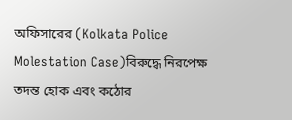অফিসারের (Kolkata Police Molestation Case)বিরুদ্ধে নিরপেক্ষ তদন্ত হোক এবং কঠোর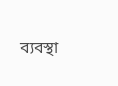ব্যবস্থা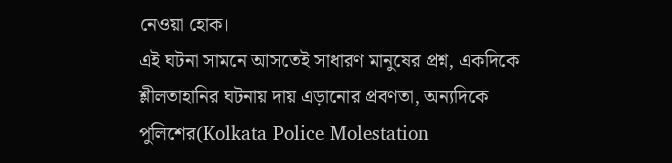নেওয়া হোক।
এই ঘটনা সামনে আসতেই সাধারণ মানুষের প্রশ্ন, একদিকে শ্লীলতাহানির ঘটনায় দায় এড়ানোর প্রবণতা, অন্যদিকে পুলিশের(Kolkata Police Molestation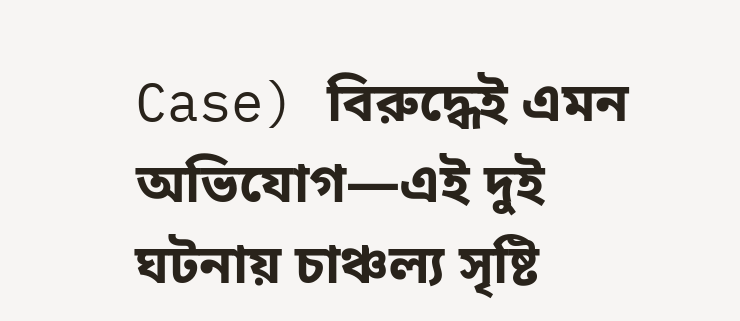Case) বিরুদ্ধেই এমন অভিযোগ—এই দুই ঘটনায় চাঞ্চল্য সৃষ্টি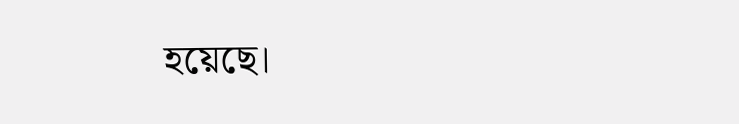হয়েছে।